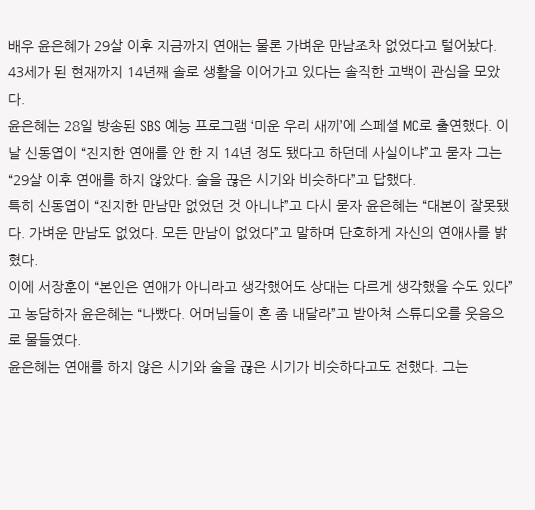배우 윤은혜가 29살 이후 지금까지 연애는 물론 가벼운 만남조차 없었다고 털어놨다. 43세가 된 현재까지 14년째 솔로 생활을 이어가고 있다는 솔직한 고백이 관심을 모았다.
윤은혜는 28일 방송된 SBS 예능 프로그램 ‘미운 우리 새끼’에 스페셜 MC로 출연했다. 이날 신동엽이 “진지한 연애를 안 한 지 14년 정도 됐다고 하던데 사실이냐”고 묻자 그는 “29살 이후 연애를 하지 않았다. 술을 끊은 시기와 비슷하다”고 답했다.
특히 신동엽이 “진지한 만남만 없었던 것 아니냐”고 다시 묻자 윤은혜는 “대본이 잘못됐다. 가벼운 만남도 없었다. 모든 만남이 없었다”고 말하며 단호하게 자신의 연애사를 밝혔다.
이에 서장훈이 “본인은 연애가 아니라고 생각했어도 상대는 다르게 생각했을 수도 있다”고 농담하자 윤은혜는 “나빴다. 어머님들이 혼 좀 내달라”고 받아쳐 스튜디오를 웃음으로 물들였다.
윤은혜는 연애를 하지 않은 시기와 술을 끊은 시기가 비슷하다고도 전했다. 그는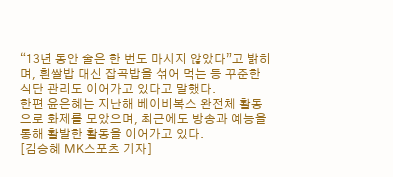“13년 동안 술은 한 번도 마시지 않았다”고 밝히며, 흰쌀밥 대신 잡곡밥을 섞어 먹는 등 꾸준한 식단 관리도 이어가고 있다고 말했다.
한편 윤은혜는 지난해 베이비복스 완전체 활동으로 화제를 모았으며, 최근에도 방송과 예능을 통해 활발한 활동을 이어가고 있다.
[김승혜 MK스포츠 기자]